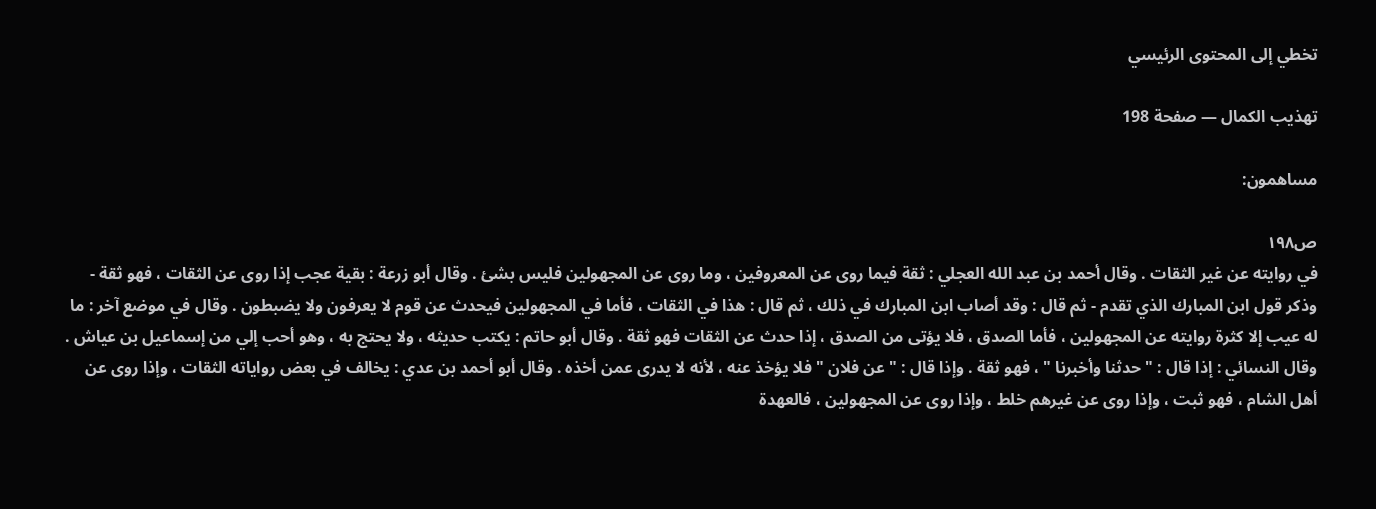تخطي إلى المحتوى الرئيسي

تهذيب الكمال — صفحة 198

مساهمون:

ص١٩٨
في روايته عن غير الثقات . وقال أحمد بن عبد الله العجلي : ثقة فيما روى عن المعروفين ، وما روى عن المجهولين فليس بشئ . وقال أبو زرعة : بقية عجب إذا روى عن الثقات ، فهو ثقة - وذكر قول ابن المبارك الذي تقدم - ثم قال : وقد أصاب ابن المبارك في ذلك ، ثم قال : هذا في الثقات ، فأما في المجهولين فيحدث عن قوم لا يعرفون ولا يضبطون . وقال في موضع آخر : ما له عيب إلا كثرة روايته عن المجهولين ، فأما الصدق ، فلا يؤتى من الصدق ، إذا حدث عن الثقات فهو ثقة . وقال أبو حاتم : يكتب حديثه ، ولا يحتج به ، وهو أحب إلي من إسماعيل بن عياش . وقال النسائي : إذا قال : " حدثنا وأخبرنا " ، فهو ثقة . وإذا قال : " عن فلان " فلا يؤخذ عنه ، لأنه لا يدرى عمن أخذه . وقال أبو أحمد بن عدي : يخالف في بعض رواياته الثقات ، وإذا روى عن أهل الشام ، فهو ثبت ، وإذا روى عن غيرهم خلط ، وإذا روى عن المجهولين ، فالعهدة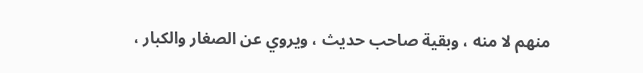منهم لا منه ، وبقية صاحب حديث ، ويروي عن الصغار والكبار ،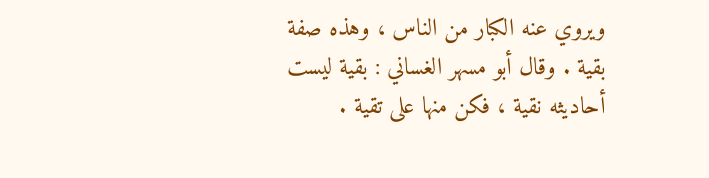ويروي عنه الكبار من الناس ، وهذه صفة بقية . وقال أبو مسهر الغساني : بقية ليست أحاديثه نقية ، فكن منها على تقية .